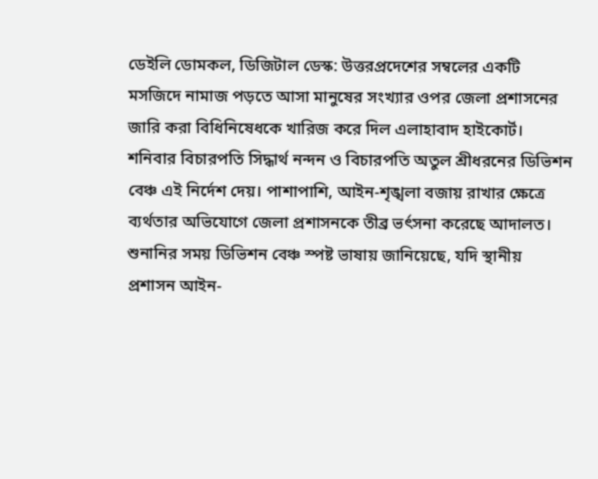ডেইলি ডোমকল, ডিজিটাল ডেস্ক: উত্তরপ্রদেশের সম্বলের একটি মসজিদে নামাজ পড়তে আসা মানুষের সংখ্যার ওপর জেলা প্রশাসনের জারি করা বিধিনিষেধকে খারিজ করে দিল এলাহাবাদ হাইকোর্ট। শনিবার বিচারপতি সিদ্ধার্থ নন্দন ও বিচারপতি অতুল শ্রীধরনের ডিভিশন বেঞ্চ এই নির্দেশ দেয়। পাশাপাশি, আইন-শৃঙ্খলা বজায় রাখার ক্ষেত্রে ব্যর্থতার অভিযোগে জেলা প্রশাসনকে তীব্র ভর্ৎসনা করেছে আদালত।
শুনানির সময় ডিভিশন বেঞ্চ স্পষ্ট ভাষায় জানিয়েছে, যদি স্থানীয় প্রশাসন আইন-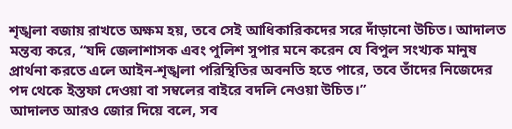শৃঙ্খলা বজায় রাখতে অক্ষম হয়, তবে সেই আধিকারিকদের সরে দাঁড়ানো উচিত। আদালত মন্তব্য করে, “যদি জেলাশাসক এবং পুলিশ সুপার মনে করেন যে বিপুল সংখ্যক মানুষ প্রার্থনা করতে এলে আইন-শৃঙ্খলা পরিস্থিতির অবনতি হতে পারে, তবে তাঁদের নিজেদের পদ থেকে ইস্তফা দেওয়া বা সম্বলের বাইরে বদলি নেওয়া উচিত।”
আদালত আরও জোর দিয়ে বলে, সব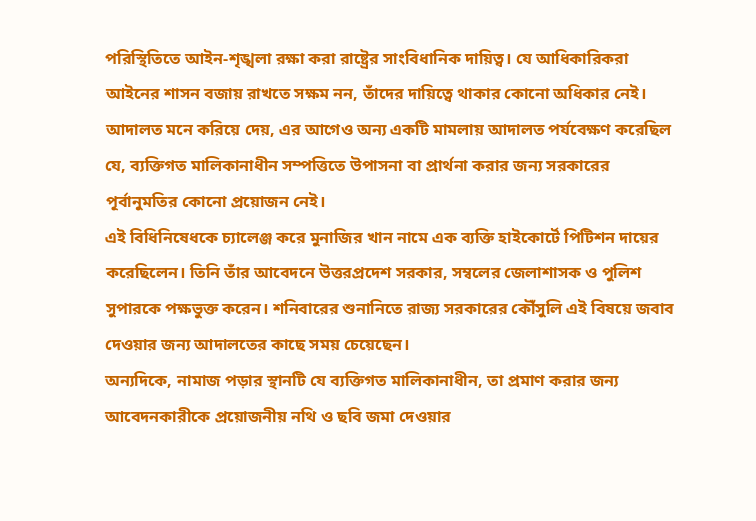পরিস্থিতিতে আইন-শৃঙ্খলা রক্ষা করা রাষ্ট্রের সাংবিধানিক দায়িত্ব। যে আধিকারিকরা আইনের শাসন বজায় রাখতে সক্ষম নন, তাঁদের দায়িত্বে থাকার কোনো অধিকার নেই। আদালত মনে করিয়ে দেয়, এর আগেও অন্য একটি মামলায় আদালত পর্যবেক্ষণ করেছিল যে, ব্যক্তিগত মালিকানাধীন সম্পত্তিতে উপাসনা বা প্রার্থনা করার জন্য সরকারের পূর্বানুমতির কোনো প্রয়োজন নেই।
এই বিধিনিষেধকে চ্যালেঞ্জ করে মুনাজির খান নামে এক ব্যক্তি হাইকোর্টে পিটিশন দায়ের করেছিলেন। তিনি তাঁর আবেদনে উত্তরপ্রদেশ সরকার, সম্বলের জেলাশাসক ও পুলিশ সুপারকে পক্ষভুক্ত করেন। শনিবারের শুনানিতে রাজ্য সরকারের কৌঁসুলি এই বিষয়ে জবাব দেওয়ার জন্য আদালতের কাছে সময় চেয়েছেন।
অন্যদিকে, নামাজ পড়ার স্থানটি যে ব্যক্তিগত মালিকানাধীন, তা প্রমাণ করার জন্য আবেদনকারীকে প্রয়োজনীয় নথি ও ছবি জমা দেওয়ার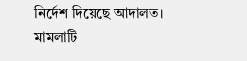নির্দেশ দিয়েছে আদালত। মামলাটি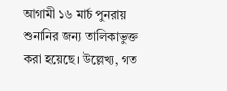আগামী ১৬ মার্চ পুনরায় শুনানির জন্য তালিকাভুক্ত করা হয়েছে। উল্লেখ্য, গত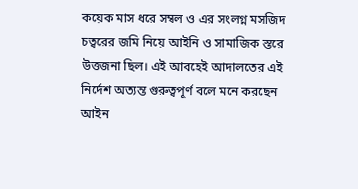কয়েক মাস ধরে সম্বল ও এর সংলগ্ন মসজিদ চত্বরের জমি নিয়ে আইনি ও সামাজিক স্তরে উত্তজনা ছিল। এই আবহেই আদালতের এই নির্দেশ অত্যন্ত গুরুত্বপূর্ণ বলে মনে করছেন আইন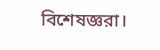বিশেষজ্ঞরা।